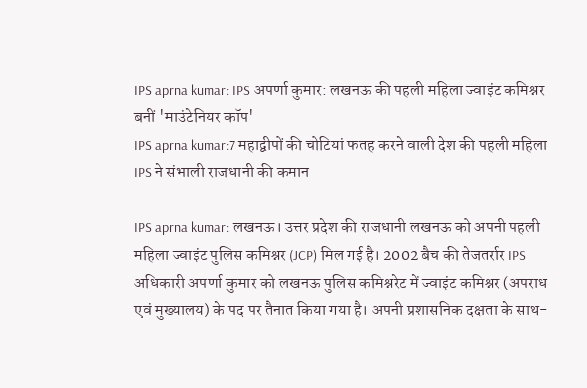IPS aprna kumar: IPS अपर्णा कुमार: लखनऊ की पहली महिला ज्वाइंट कमिश्नर बनीं 'माउंटेनियर कॉप'
IPS aprna kumar:7 महाद्वीपों की चोटियां फतह करने वाली देश की पहली महिला IPS ने संभाली राजधानी की कमान

IPS aprna kumar: लखनऊ। उत्तर प्रदेश की राजधानी लखनऊ को अपनी पहली महिला ज्वाइंट पुलिस कमिश्नर (JCP) मिल गई है। 2002 बैच की तेजतर्रार IPS अधिकारी अपर्णा कुमार को लखनऊ पुलिस कमिश्नरेट में ज्वाइंट कमिश्नर (अपराध एवं मुख्यालय) के पद पर तैनात किया गया है। अपनी प्रशासनिक दक्षता के साथ-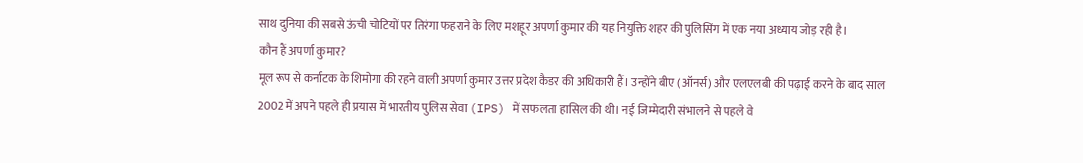साथ दुनिया की सबसे ऊंची चोटियों पर तिरंगा फहराने के लिए मशहूर अपर्णा कुमार की यह नियुक्ति शहर की पुलिसिंग में एक नया अध्याय जोड़ रही है।
कौन हैं अपर्णा कुमार?
मूल रूप से कर्नाटक के शिमोगा की रहने वाली अपर्णा कुमार उत्तर प्रदेश कैडर की अधिकारी हैं। उन्होंने बीए (ऑनर्स) और एलएलबी की पढ़ाई करने के बाद साल 2002 में अपने पहले ही प्रयास में भारतीय पुलिस सेवा (IPS) में सफलता हासिल की थी। नई जिम्मेदारी संभालने से पहले वे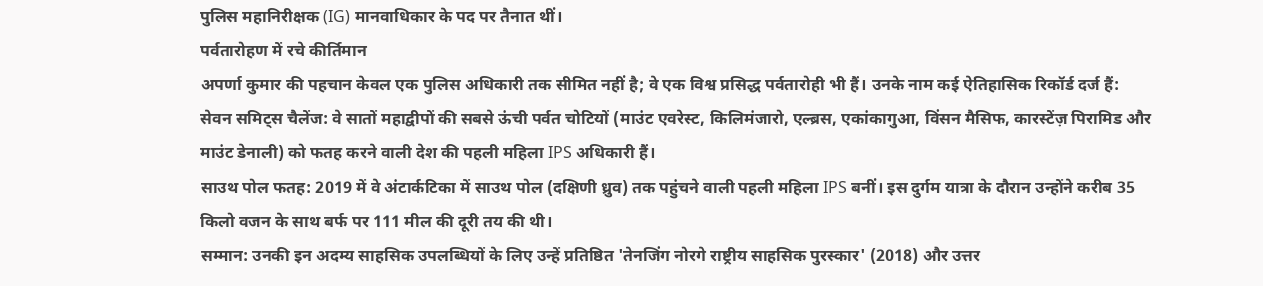पुलिस महानिरीक्षक (IG) मानवाधिकार के पद पर तैनात थीं।
पर्वतारोहण में रचे कीर्तिमान
अपर्णा कुमार की पहचान केवल एक पुलिस अधिकारी तक सीमित नहीं है; वे एक विश्व प्रसिद्ध पर्वतारोही भी हैं। उनके नाम कई ऐतिहासिक रिकॉर्ड दर्ज हैं:
सेवन समिट्स चैलेंज: वे सातों महाद्वीपों की सबसे ऊंची पर्वत चोटियों (माउंट एवरेस्ट, किलिमंजारो, एल्ब्रस, एकांकागुआ, विंसन मैसिफ, कारस्टेंज़ पिरामिड और माउंट डेनाली) को फतह करने वाली देश की पहली महिला IPS अधिकारी हैं।
साउथ पोल फतह: 2019 में वे अंटार्कटिका में साउथ पोल (दक्षिणी ध्रुव) तक पहुंचने वाली पहली महिला IPS बनीं। इस दुर्गम यात्रा के दौरान उन्होंने करीब 35 किलो वजन के साथ बर्फ पर 111 मील की दूरी तय की थी।
सम्मान: उनकी इन अदम्य साहसिक उपलब्धियों के लिए उन्हें प्रतिष्ठित 'तेनजिंग नोरगे राष्ट्रीय साहसिक पुरस्कार' (2018) और उत्तर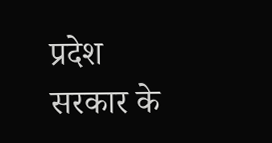प्रदेश सरकार के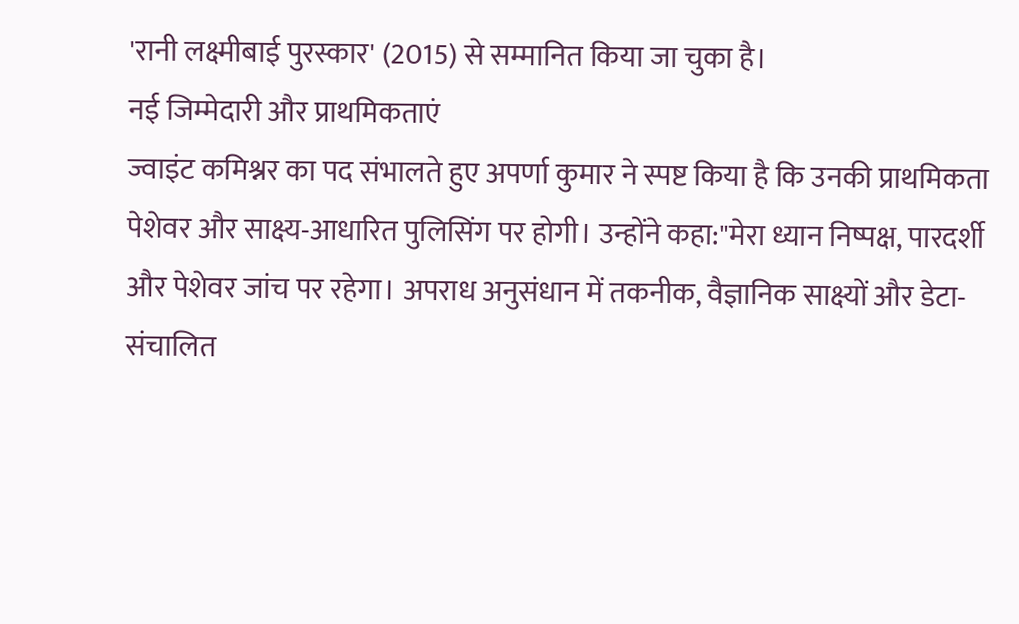'रानी लक्ष्मीबाई पुरस्कार' (2015) से सम्मानित किया जा चुका है।
नई जिम्मेदारी और प्राथमिकताएं
ज्वाइंट कमिश्नर का पद संभालते हुए अपर्णा कुमार ने स्पष्ट किया है कि उनकी प्राथमिकता पेशेवर और साक्ष्य-आधारित पुलिसिंग पर होगी। उन्होंने कहा:"मेरा ध्यान निष्पक्ष, पारदर्शी और पेशेवर जांच पर रहेगा। अपराध अनुसंधान में तकनीक, वैज्ञानिक साक्ष्यों और डेटा-संचालित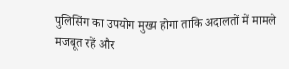पुलिसिंग का उपयोग मुख्य होगा ताकि अदालतों में मामले मजबूत रहें और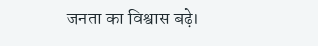जनता का विश्वास बढ़े।